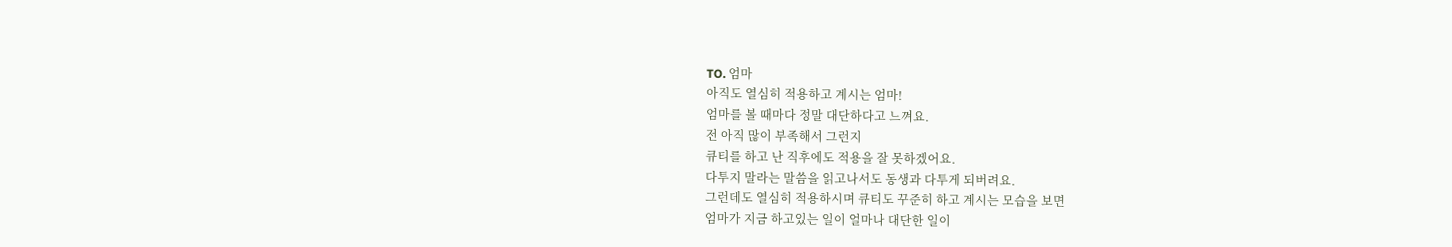TO. 엄마
아직도 열심히 적용하고 계시는 엄마!
엄마를 볼 때마다 정말 대단하다고 느껴요.
전 아직 많이 부족해서 그런지
큐티를 하고 난 직후에도 적용을 잘 못하겠어요.
다투지 말라는 말씀을 읽고나서도 동생과 다투게 되버려요.
그런데도 열심히 적용하시며 큐티도 꾸준히 하고 계시는 모습을 보면
엄마가 지금 하고있는 일이 얼마나 대단한 일이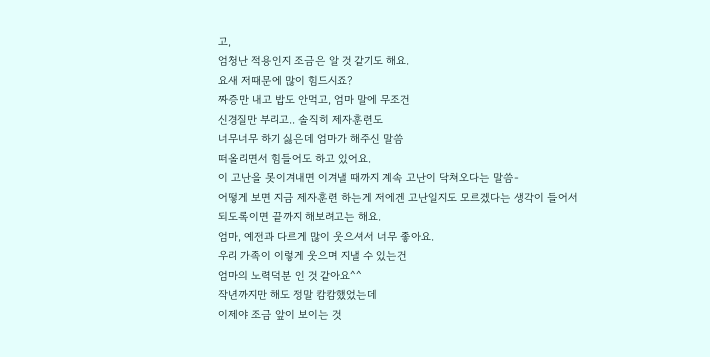고,
엄청난 적용인지 조금은 알 것 같기도 해요.
요새 저때문에 많이 힘드시죠?
짜증만 내고 밥도 안먹고, 엄마 말에 무조건
신경질만 부리고.. 솔직히 제자훈련도
너무너무 하기 싫은데 엄마가 해주신 말씀
떠올리면서 힘들어도 하고 있어요.
이 고난을 못이겨내면 이겨낼 때까지 계속 고난이 닥쳐오다는 말씀-
어떻게 보면 지금 제자훈련 하는게 저에겐 고난일지도 모르겠다는 생각이 들어서
되도록이면 끝까지 해보려고는 해요.
엄마, 예전과 다르게 많이 웃으셔서 너무 좋아요.
우리 가족이 이렇게 웃으며 지낼 수 있는건
엄마의 노력덕분 인 것 같아요^^
작년까지만 해도 정말 캄캄했었는데
이제야 조금 앞이 보이는 것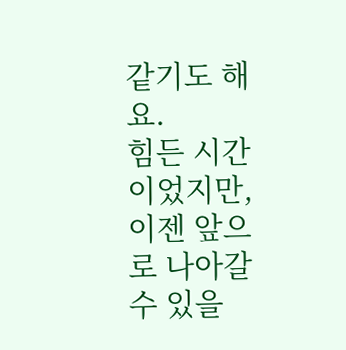같기도 해요.
힘든 시간이었지만, 이젠 앞으로 나아갈 수 있을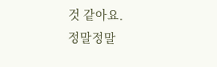것 같아요.
정말정말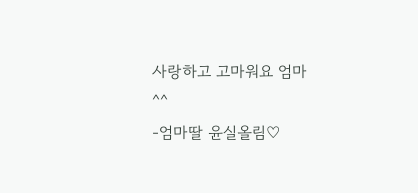사랑하고 고마워요 엄마 ^^
-엄마딸 윤실올림♡